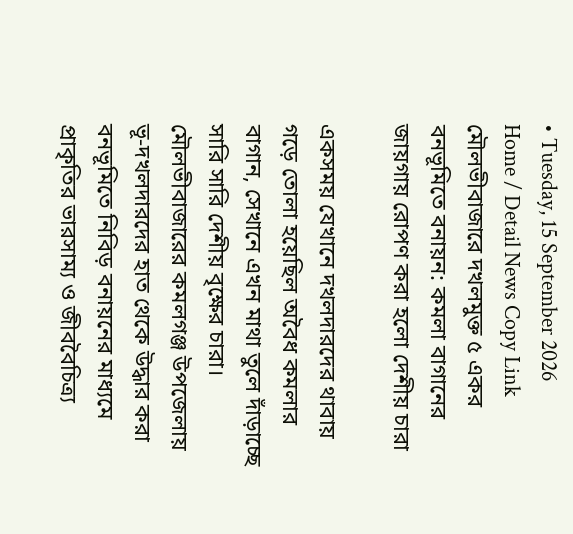• Tuesday, 15 September 2026
Home / Detail News Copy Link
মৌলভীবাজারে দখলমুক্ত ৫ একর বনভূমিতে বনায়ন: কমলা বাগানের জায়গায় রোপণ করা হলো দেশীয় চারা

একসময় যেখানে দখলদারদের থাবায় গড়ে তোলা হয়েছিল অবৈধ কমলার বাগান, সেখানে এখন মাথা তুলে দাঁড়াচ্ছে সারি সারি দেশীয় বৃক্ষের চারা। মৌলভীবাজারের কমলগঞ্জ উপজেলায় ভূ-দখলদারদের হাত থেকে উদ্ধার করা বনভূমিতে নিবিড় বনায়নের মাধ্যমে প্রাকৃতির ভারসাম্য ও জীববৈচিত্র্য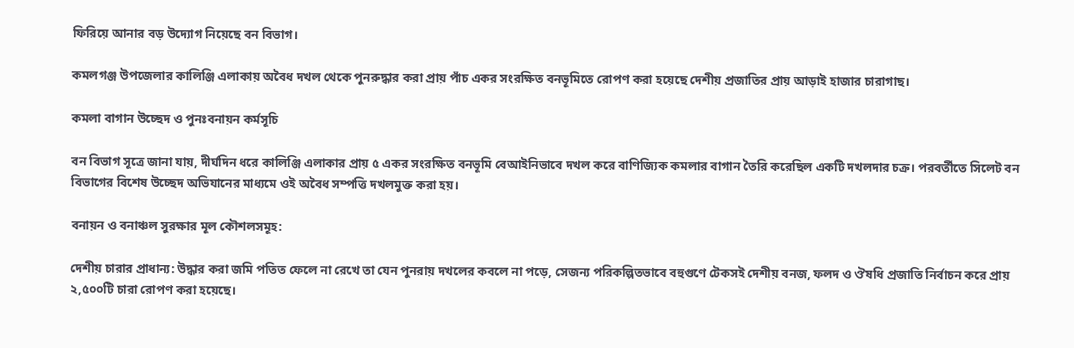ফিরিয়ে আনার বড় উদ্যোগ নিয়েছে বন বিভাগ।

কমলগঞ্জ উপজেলার কালিঞ্জি এলাকায় অবৈধ দখল থেকে পুনরুদ্ধার করা প্রায় পাঁচ একর সংরক্ষিত বনভূমিতে রোপণ করা হয়েছে দেশীয় প্রজাতির প্রায় আড়াই হাজার চারাগাছ।

কমলা বাগান উচ্ছেদ ও পুনঃবনায়ন কর্মসূচি

বন বিভাগ সূত্রে জানা যায়, দীর্ঘদিন ধরে কালিঞ্জি এলাকার প্রায় ৫ একর সংরক্ষিত বনভূমি বেআইনিভাবে দখল করে বাণিজ্যিক কমলার বাগান তৈরি করেছিল একটি দখলদার চক্র। পরবর্তীতে সিলেট বন বিভাগের বিশেষ উচ্ছেদ অভিযানের মাধ্যমে ওই অবৈধ সম্পত্তি দখলমুক্ত করা হয়।

বনায়ন ও বনাঞ্চল সুরক্ষার মূল কৌশলসমূহ:

দেশীয় চারার প্রাধান্য: উদ্ধার করা জমি পতিত ফেলে না রেখে তা যেন পুনরায় দখলের কবলে না পড়ে, সেজন্য পরিকল্পিতভাবে বহুগুণে টেকসই দেশীয় বনজ, ফলদ ও ঔষধি প্রজাতি নির্বাচন করে প্রায় ২,৫০০টি চারা রোপণ করা হয়েছে।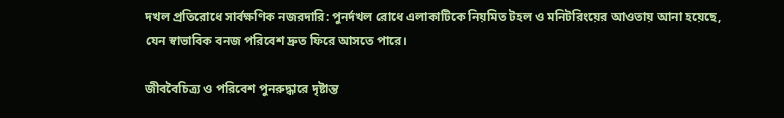দখল প্রতিরোধে সার্বক্ষণিক নজরদারি: পুনর্দখল রোধে এলাকাটিকে নিয়মিত টহল ও মনিটরিংয়ের আওতায় আনা হয়েছে, যেন স্বাভাবিক বনজ পরিবেশ দ্রুত ফিরে আসতে পারে।

জীববৈচিত্র্য ও পরিবেশ পুনরুদ্ধারে দৃষ্টান্ত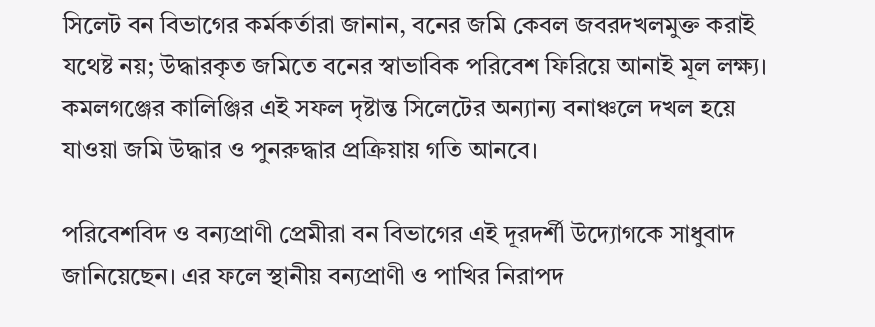সিলেট বন বিভাগের কর্মকর্তারা জানান, বনের জমি কেবল জবরদখলমুক্ত করাই যথেষ্ট নয়; উদ্ধারকৃত জমিতে বনের স্বাভাবিক পরিবেশ ফিরিয়ে আনাই মূল লক্ষ্য। কমলগঞ্জের কালিঞ্জির এই সফল দৃষ্টান্ত সিলেটের অন্যান্য বনাঞ্চলে দখল হয়ে যাওয়া জমি উদ্ধার ও পুনরুদ্ধার প্রক্রিয়ায় গতি আনবে।

পরিবেশবিদ ও বন্যপ্রাণী প্রেমীরা বন বিভাগের এই দূরদর্শী উদ্যোগকে সাধুবাদ জানিয়েছেন। এর ফলে স্থানীয় বন্যপ্রাণী ও পাখির নিরাপদ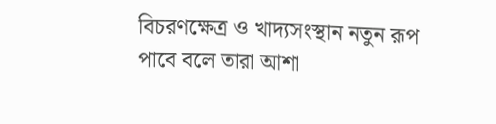বিচরণক্ষেত্র ও খাদ্যসংস্থান নতুন রূপ পাবে বলে তারা আশা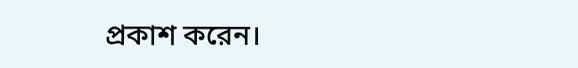প্রকাশ করেন।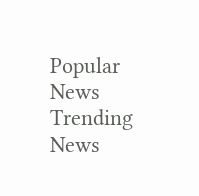Popular News
Trending News